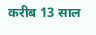करीब 13 साल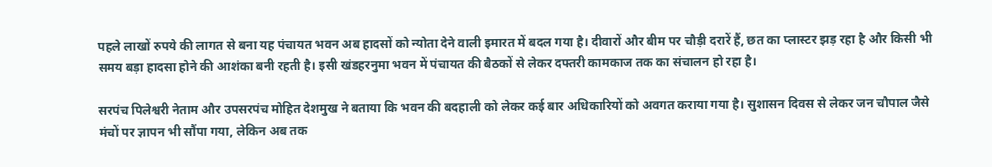पहले लाखों रुपये की लागत से बना यह पंचायत भवन अब हादसों को न्योता देने वाली इमारत में बदल गया है। दीवारों और बीम पर चौड़ी दरारें हैं, छत का प्लास्टर झड़ रहा है और किसी भी समय बड़ा हादसा होने की आशंका बनी रहती है। इसी खंडहरनुमा भवन में पंचायत की बैठकों से लेकर दफ्तरी कामकाज तक का संचालन हो रहा है।

सरपंच पिलेश्वरी नेताम और उपसरपंच मोहित देशमुख ने बताया कि भवन की बदहाली को लेकर कई बार अधिकारियों को अवगत कराया गया है। सुशासन दिवस से लेकर जन चौपाल जैसे मंचों पर ज्ञापन भी सौंपा गया, लेकिन अब तक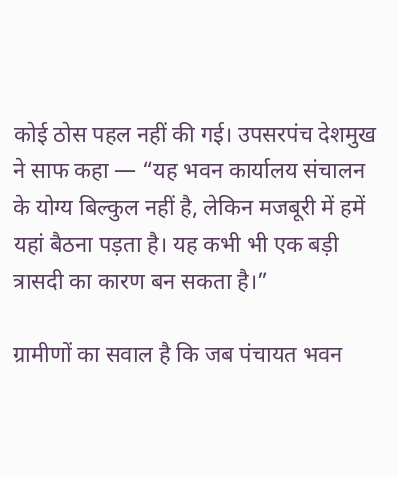कोई ठोस पहल नहीं की गई। उपसरपंच देशमुख ने साफ कहा — “यह भवन कार्यालय संचालन के योग्य बिल्कुल नहीं है, लेकिन मजबूरी में हमें यहां बैठना पड़ता है। यह कभी भी एक बड़ी त्रासदी का कारण बन सकता है।”

ग्रामीणों का सवाल है कि जब पंचायत भवन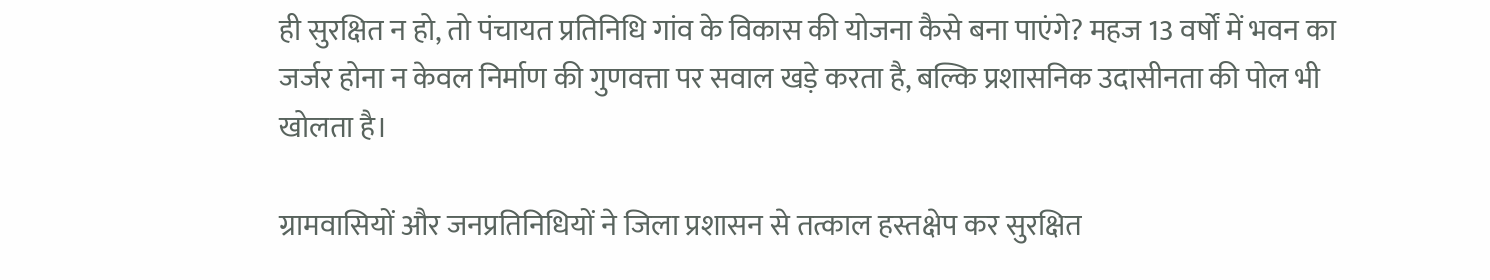ही सुरक्षित न हो, तो पंचायत प्रतिनिधि गांव के विकास की योजना कैसे बना पाएंगे? महज 13 वर्षों में भवन का जर्जर होना न केवल निर्माण की गुणवत्ता पर सवाल खड़े करता है, बल्कि प्रशासनिक उदासीनता की पोल भी खोलता है।

ग्रामवासियों और जनप्रतिनिधियों ने जिला प्रशासन से तत्काल हस्तक्षेप कर सुरक्षित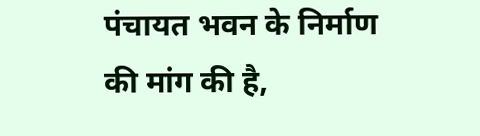पंचायत भवन के निर्माण की मांग की है,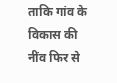ताकि गांव के विकास की नींव फिर से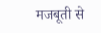मजबूती से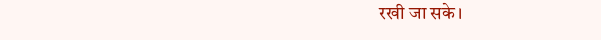रखी जा सके।